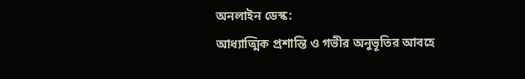অনলাইন ডেস্ক:
আধ্যাত্মিক প্রশান্তি ও গভীর অনুভূতির আবহে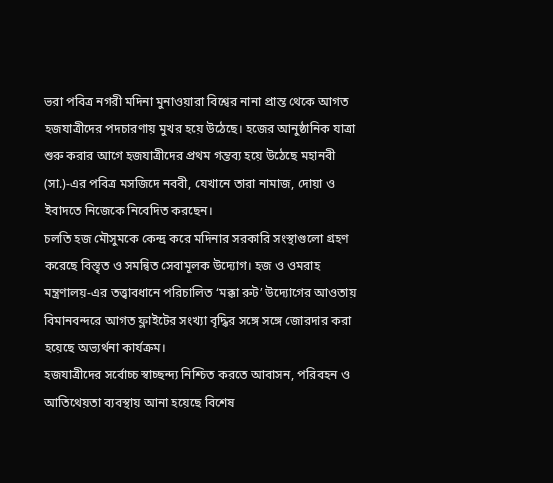ভরা পবিত্র নগরী মদিনা মুনাওয়ারা বিশ্বের নানা প্রান্ত থেকে আগত হজযাত্রীদের পদচারণায় মুখর হয়ে উঠেছে। হজের আনুষ্ঠানিক যাত্রা শুরু করার আগে হজযাত্রীদের প্রথম গন্তব্য হয়ে উঠেছে মহানবী (সা.)-এর পবিত্র মসজিদে নববী, যেখানে তারা নামাজ, দোয়া ও ইবাদতে নিজেকে নিবেদিত করছেন।
চলতি হজ মৌসুমকে কেন্দ্র করে মদিনার সরকারি সংস্থাগুলো গ্রহণ করেছে বিস্তৃত ও সমন্বিত সেবামূলক উদ্যোগ। হজ ও ওমরাহ মন্ত্রণালয়-এর তত্ত্বাবধানে পরিচালিত ‘মক্কা রুট’ উদ্যোগের আওতায় বিমানবন্দরে আগত ফ্লাইটের সংখ্যা বৃদ্ধির সঙ্গে সঙ্গে জোরদার করা হয়েছে অভ্যর্থনা কার্যক্রম।
হজযাত্রীদের সর্বোচ্চ স্বাচ্ছন্দ্য নিশ্চিত করতে আবাসন, পরিবহন ও আতিথেয়তা ব্যবস্থায় আনা হয়েছে বিশেষ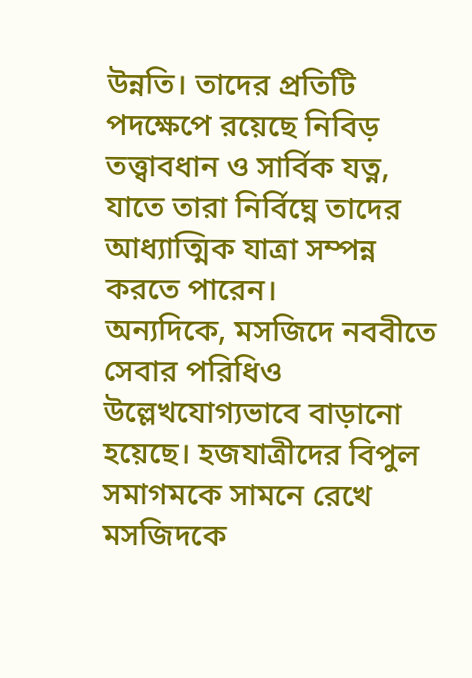উন্নতি। তাদের প্রতিটি পদক্ষেপে রয়েছে নিবিড় তত্ত্বাবধান ও সার্বিক যত্ন, যাতে তারা নির্বিঘ্নে তাদের আধ্যাত্মিক যাত্রা সম্পন্ন করতে পারেন।
অন্যদিকে, মসজিদে নববীতে সেবার পরিধিও উল্লেখযোগ্যভাবে বাড়ানো হয়েছে। হজযাত্রীদের বিপুল সমাগমকে সামনে রেখে মসজিদকে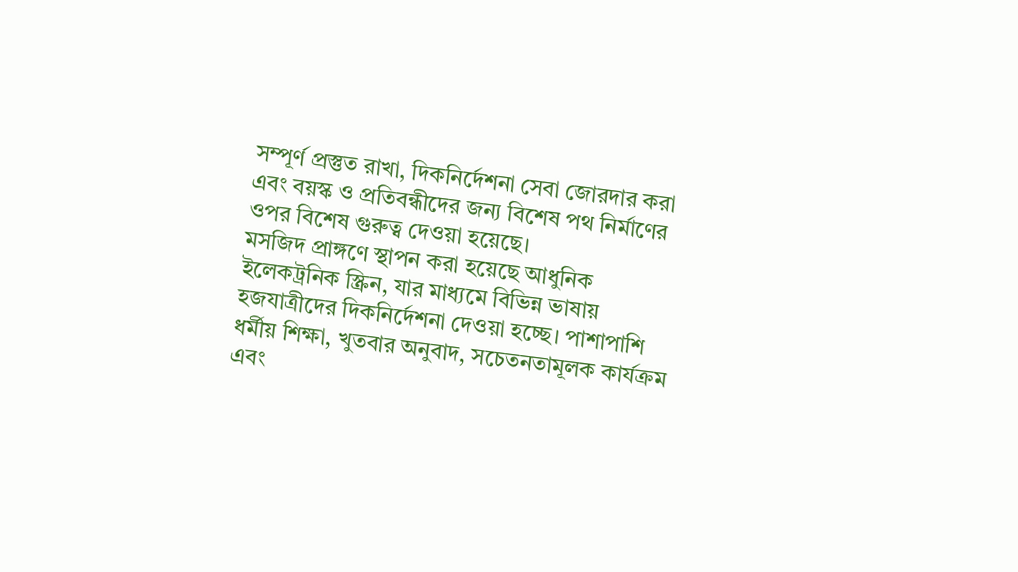সম্পূর্ণ প্রস্তুত রাখা, দিকনির্দেশনা সেবা জোরদার করা এবং বয়স্ক ও প্রতিবন্ধীদের জন্য বিশেষ পথ নির্মাণের ওপর বিশেষ গুরুত্ব দেওয়া হয়েছে।
মসজিদ প্রাঙ্গণে স্থাপন করা হয়েছে আধুনিক ইলেকট্রনিক স্ক্রিন, যার মাধ্যমে বিভিন্ন ভাষায় হজযাত্রীদের দিকনির্দেশনা দেওয়া হচ্ছে। পাশাপাশি ধর্মীয় শিক্ষা, খুতবার অনুবাদ, সচেতনতামূলক কার্যক্রম এবং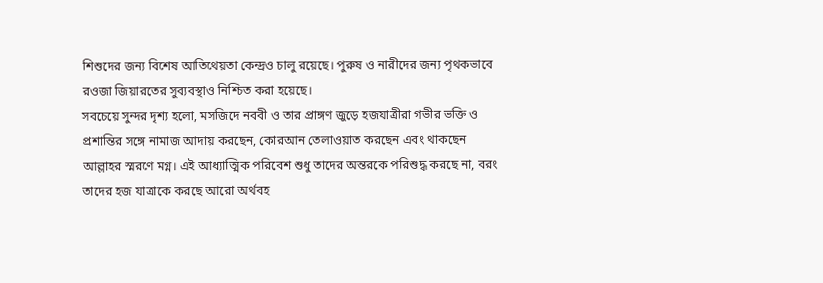শিশুদের জন্য বিশেষ আতিথেয়তা কেন্দ্রও চালু রয়েছে। পুরুষ ও নারীদের জন্য পৃথকভাবে রওজা জিয়ারতের সুব্যবস্থাও নিশ্চিত করা হয়েছে।
সবচেয়ে সুন্দর দৃশ্য হলো, মসজিদে নববী ও তার প্রাঙ্গণ জুড়ে হজযাত্রীরা গভীর ভক্তি ও প্রশান্তির সঙ্গে নামাজ আদায় করছেন, কোরআন তেলাওয়াত করছেন এবং থাকছেন আল্লাহর স্মরণে মগ্ন। এই আধ্যাত্মিক পরিবেশ শুধু তাদের অন্তরকে পরিশুদ্ধ করছে না, বরং তাদের হজ যাত্রাকে করছে আরো অর্থবহ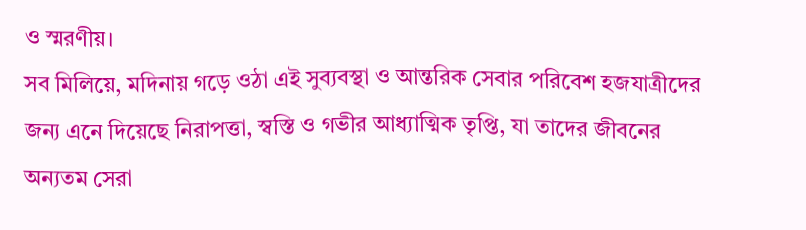ও স্মরণীয়।
সব মিলিয়ে, মদিনায় গড়ে ওঠা এই সুব্যবস্থা ও আন্তরিক সেবার পরিবেশ হজযাত্রীদের জন্য এনে দিয়েছে নিরাপত্তা, স্বস্তি ও গভীর আধ্যাত্মিক তৃপ্তি, যা তাদের জীবনের অন্যতম সেরা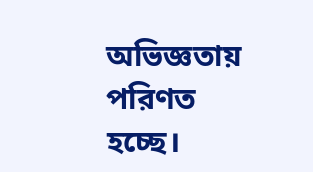অভিজ্ঞতায় পরিণত হচ্ছে।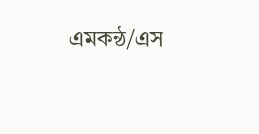এমকন্ঠ/এস